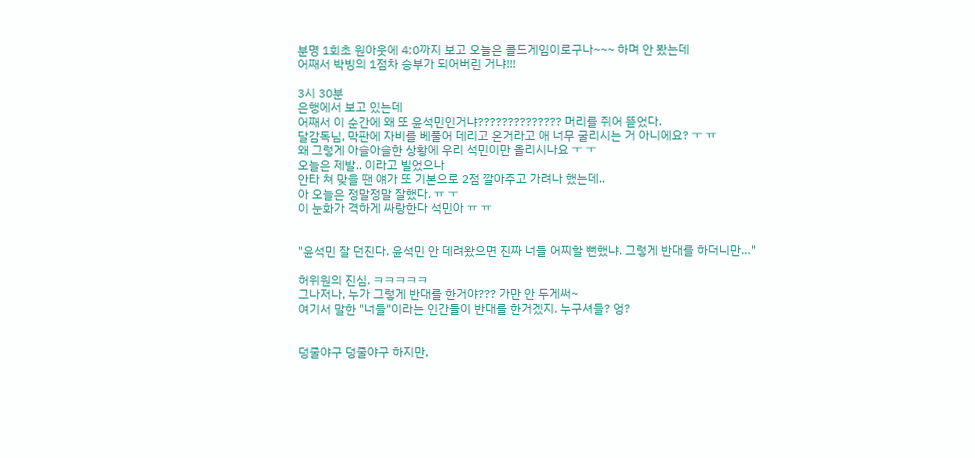분명 1회초 원아웃에 4:0까지 보고 오늘은 콜드게임이로구나~~~ 하며 안 봤는데
어째서 박빙의 1점차 승부가 되어버린 거냐!!!

3시 30분
은행에서 보고 있는데
어째서 이 순간에 왜 또 윤석민인거냐?????????????? 머리를 쥐어 뜯었다.
달감독님, 막판에 자비를 베풀어 데리고 온거라고 애 너무 굴리시는 거 아니에요? ㅜ ㅠ
왜 그렇게 아슬아슬한 상황에 우리 석민이만 올리시나요 ㅜ ㅜ
오늘은 제발.. 이라고 빌었으나
안타 쳐 맞을 땐 얘가 또 기본으로 2점 깔아주고 가려나 했는데..
아 오늘은 정말정말 잘했다. ㅠ ㅜ
이 눈화가 격하게 싸랑한다 석민아 ㅠ ㅠ


"윤석민 잘 던진다. 윤석민 안 데려왔으면 진짜 너들 어찌할 뻔했냐. 그렇게 반대를 하더니만…"

허위원의 진심. ㅋㅋㅋㅋㅋ
그나저나, 누가 그렇게 반대를 한거야??? 가만 안 두게써~
여기서 말한 "너들"이라는 인간들이 반대를 한거겠지. 누구셔들? 엉?


덩줄야구 덩줄야구 하지만,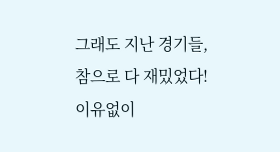그래도 지난 경기들, 참으로 다 재밌었다!
이유없이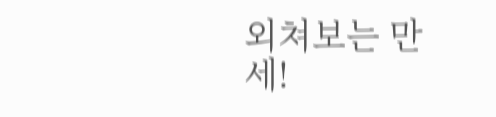외쳐보는 만세!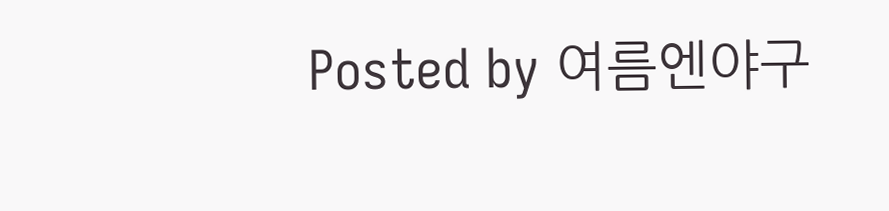Posted by 여름엔야구